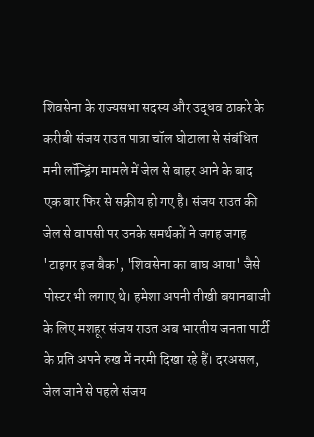शिवसेना के राज्यसभा सदस्य और उद्धव ठाकरे के करीबी संजय राउत पात्रा चॉल घोटाला से संबंधित मनी लॉन्ड्रिंग मामले में जेल से बाहर आने के बाद एक बार फिर से सक्रीय हो गए है। संजय राउत की जेल से वापसी पर उनके समर्थकों ने जगह जगह 'टाइगर इज बैक', 'शिवसेना का बाघ आया' जैसे पोस्टर भी लगाए थे। हमेशा अपनी तीखी बयानबाजी के लिए मशहूर संजय राउत अब भारतीय जनता पार्टी के प्रति अपने रुख में नरमी दिखा रहे हैं। दरअसल, जेल जाने से पहले संजय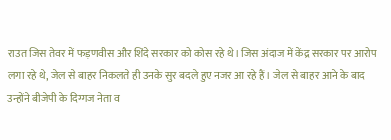राउत जिस तेवर में फड़णवीस और शिंदे सरकार को कोस रहे थे। जिस अंदाज में केंद्र सरकार पर आरोप लगा रहे थे, जेल से बाहर निकलते ही उनके सुर बदले हुए नजर आ रहे हैं। जेल से बाहर आने के बाद उन्होंने बीजेपी के दिग्गज नेता व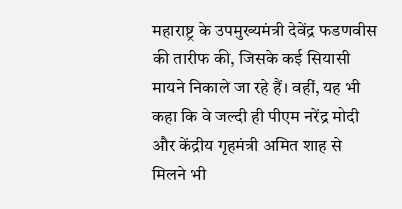महाराष्ट्र के उपमुख्यमंत्री देवेंद्र फडणवीस की तारीफ की, जिसके कई सियासी मायने निकाले जा रहे हैं। वहीं, यह भी कहा कि वे जल्दी ही पीएम नरेंद्र मोदी और केंद्रीय गृहमंत्री अमित शाह से मिलने भी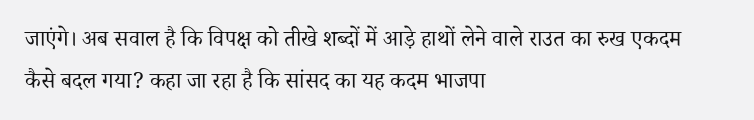जाएंगे। अब सवाल है कि विपक्ष को तीखे शब्दों में आड़े हाथों लेने वाले राउत का रुख एकदम कैसे बदल गया? कहा जा रहा है कि सांसद का यह कदम भाजपा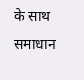के साथ समाधान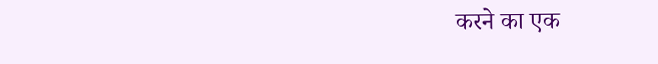करने का एक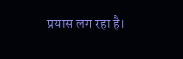प्रयास लग रहा है।